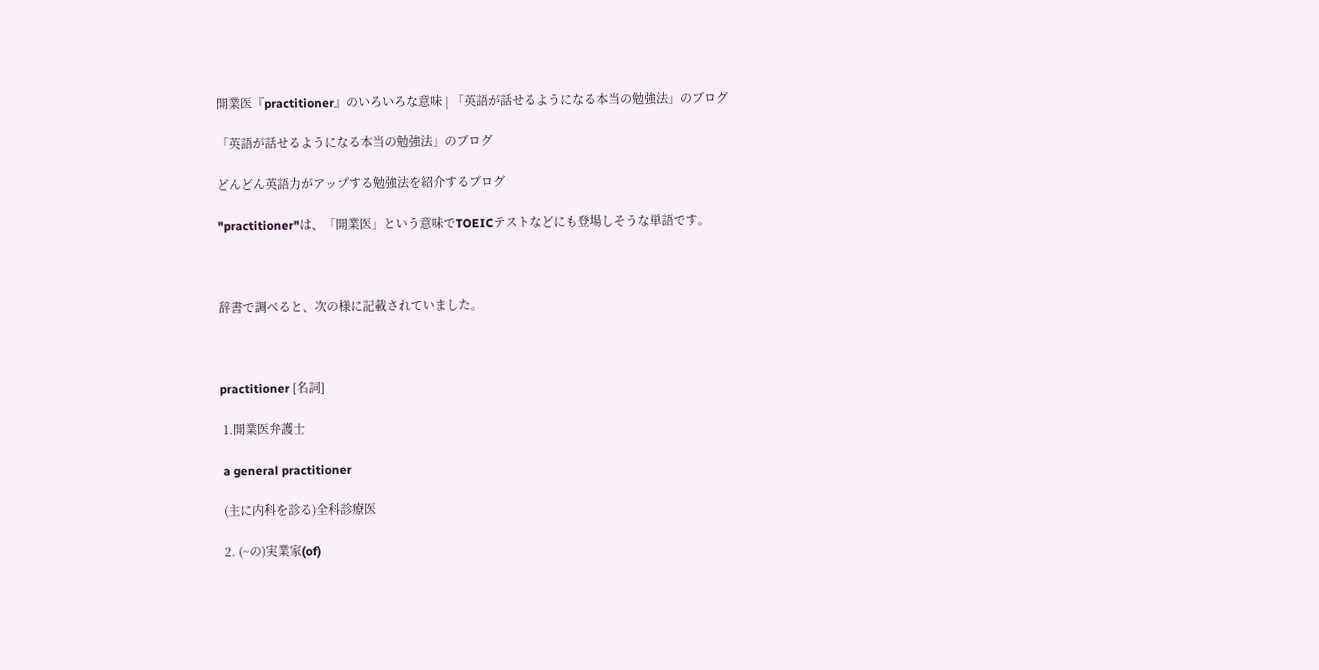開業医『practitioner』のいろいろな意味 | 「英語が話せるようになる本当の勉強法」のブログ

「英語が話せるようになる本当の勉強法」のブログ

どんどん英語力がアップする勉強法を紹介するブログ

"practitioner"は、「開業医」という意味でTOEICテストなどにも登場しそうな単語です。



辞書で調べると、次の様に記載されていました。



practitioner [名詞]

 1.開業医弁護士

 a general practitioner

 (主に内科を診る)全科診療医

 2. (~の)実業家(of)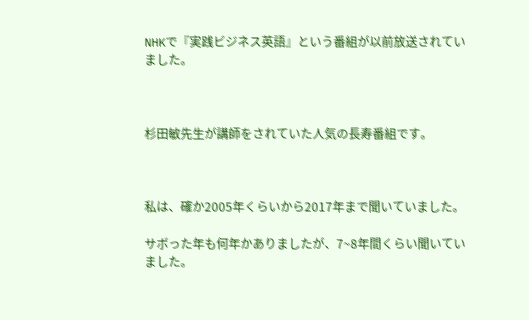NHKで『実践ビジネス英語』という番組が以前放送されていました。



杉田敏先生が講師をされていた人気の長寿番組です。



私は、確か2005年くらいから2017年まで聞いていました。

サボった年も何年かありましたが、7~8年間くらい聞いていました。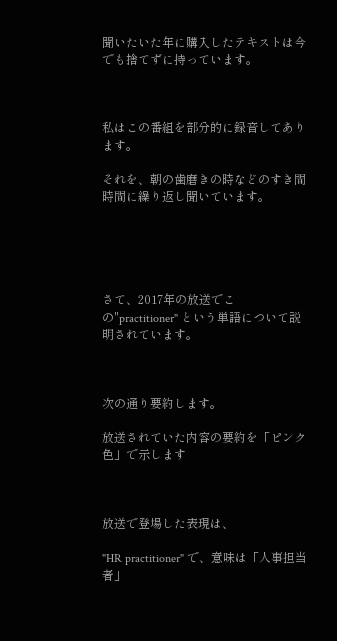聞いたいた年に購入したテキストは今でも捨てずに持っています。



私はこの番組を部分的に録音してあります。

それを、朝の歯磨きの時などのすき間時間に繰り返し聞いています。





さて、2017年の放送でこの"practitioner" という単語について説明されています。



次の通り要約します。

放送されていた内容の要約を「ピンク色」で示します



放送で登場した表現は、

"HR practitioner" で、意味は「人事担当者」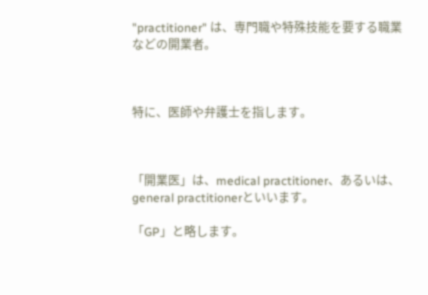"practitioner" は、専門職や特殊技能を要する職業などの開業者。



特に、医師や弁護士を指します。



「開業医」は、medical practitioner、あるいは、general practitionerといいます。

「GP」と略します。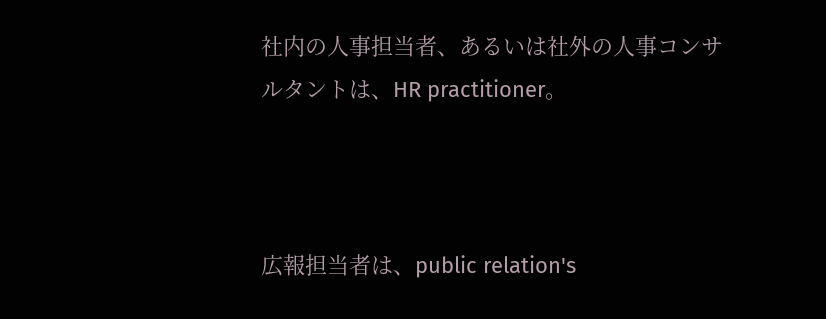社内の人事担当者、あるいは社外の人事コンサルタントは、HR practitioner。



広報担当者は、public relation's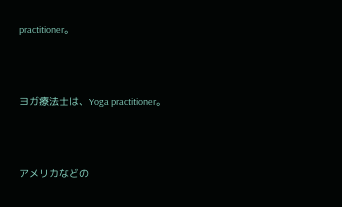practitioner。



ヨガ療法士は、Yoga practitioner。



アメリカなどの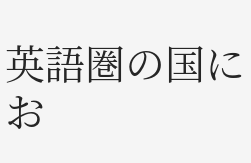英語圏の国にお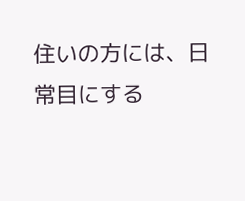住いの方には、日常目にする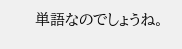単語なのでしょうね。